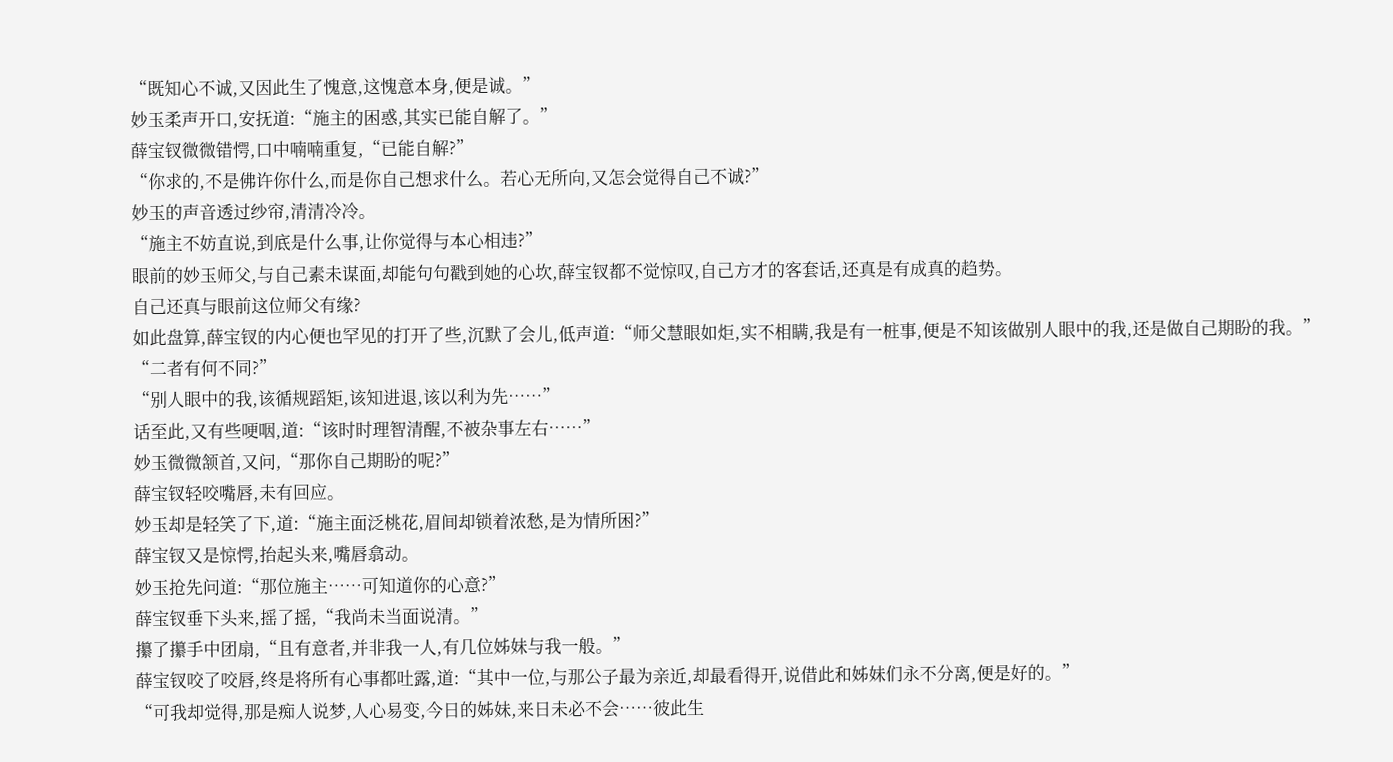“既知心不诚,又因此生了愧意,这愧意本身,便是诚。”
妙玉柔声开口,安抚道:“施主的困惑,其实已能自解了。”
薛宝钗微微错愕,口中喃喃重复,“已能自解?”
“你求的,不是佛许你什么,而是你自己想求什么。若心无所向,又怎会觉得自己不诚?”
妙玉的声音透过纱帘,清清冷冷。
“施主不妨直说,到底是什么事,让你觉得与本心相违?”
眼前的妙玉师父,与自己素未谋面,却能句句戳到她的心坎,薛宝钗都不觉惊叹,自己方才的客套话,还真是有成真的趋势。
自己还真与眼前这位师父有缘?
如此盘算,薛宝钗的内心便也罕见的打开了些,沉默了会儿,低声道:“师父慧眼如炬,实不相瞒,我是有一桩事,便是不知该做别人眼中的我,还是做自己期盼的我。”
“二者有何不同?”
“别人眼中的我,该循规蹈矩,该知进退,该以利为先……”
话至此,又有些哽咽,道:“该时时理智清醒,不被杂事左右……”
妙玉微微颔首,又问,“那你自己期盼的呢?”
薛宝钗轻咬嘴唇,未有回应。
妙玉却是轻笑了下,道:“施主面泛桃花,眉间却锁着浓愁,是为情所困?”
薛宝钗又是惊愕,抬起头来,嘴唇翕动。
妙玉抢先问道:“那位施主……可知道你的心意?”
薛宝钗垂下头来,摇了摇,“我尚未当面说清。”
攥了攥手中团扇,“且有意者,并非我一人,有几位姊妹与我一般。”
薛宝钗咬了咬唇,终是将所有心事都吐露,道:“其中一位,与那公子最为亲近,却最看得开,说借此和姊妹们永不分离,便是好的。”
“可我却觉得,那是痴人说梦,人心易变,今日的姊妹,来日未必不会……彼此生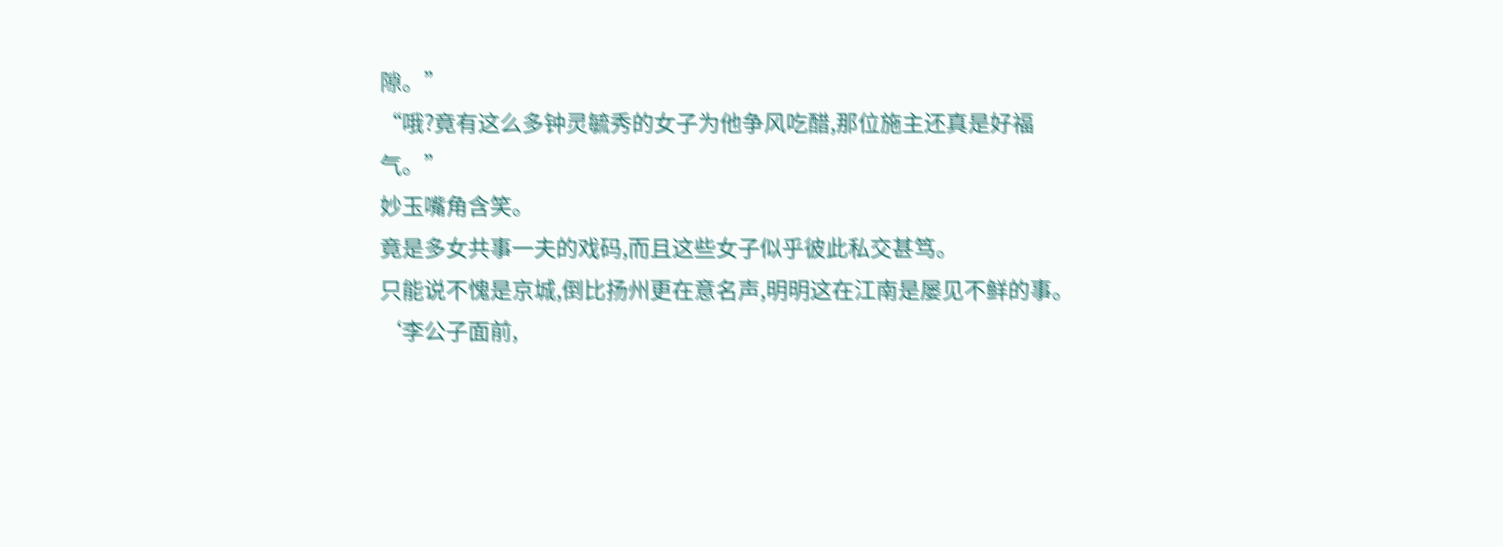隙。”
“哦?竟有这么多钟灵毓秀的女子为他争风吃醋,那位施主还真是好福气。”
妙玉嘴角含笑。
竟是多女共事一夫的戏码,而且这些女子似乎彼此私交甚笃。
只能说不愧是京城,倒比扬州更在意名声,明明这在江南是屡见不鲜的事。
‘李公子面前,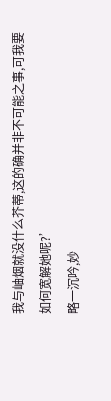我与岫烟就没什么芥蒂,这的确并非不可能之事,可我要如何宽解她呢?’
略一沉吟,妙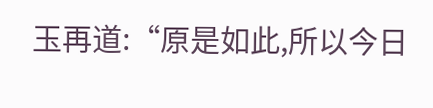玉再道:“原是如此,所以今日